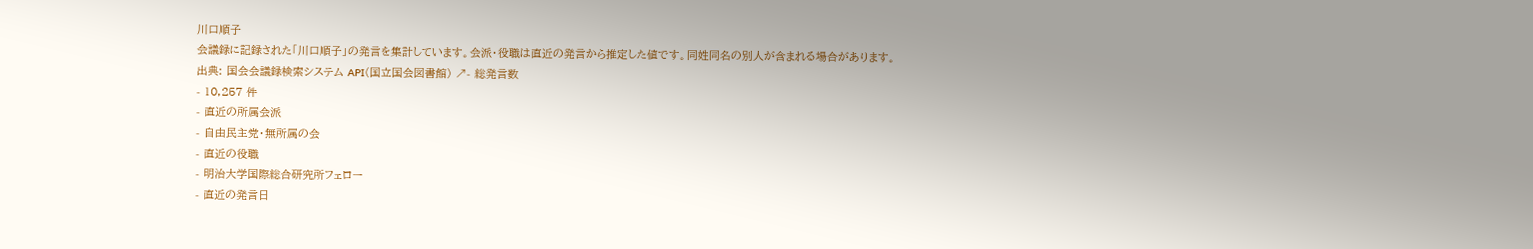川口順子
会議録に記録された「川口順子」の発言を集計しています。会派・役職は直近の発言から推定した値です。同姓同名の別人が含まれる場合があります。
出典: 国会会議録検索システム API(国立国会図書館) ↗- 総発言数
- 10,257 件
- 直近の所属会派
- 自由民主党・無所属の会
- 直近の役職
- 明治大学国際総合研究所フェロー
- 直近の発言日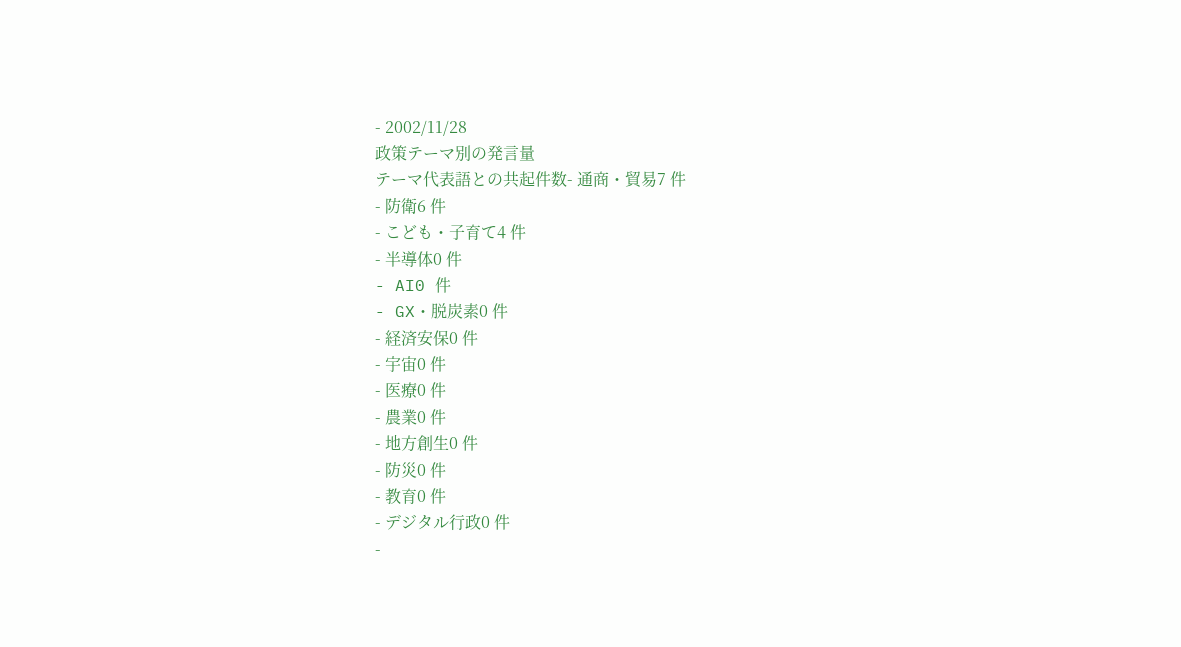- 2002/11/28
政策テーマ別の発言量
テーマ代表語との共起件数- 通商・貿易7 件
- 防衛6 件
- こども・子育て4 件
- 半導体0 件
- AI0 件
- GX・脱炭素0 件
- 経済安保0 件
- 宇宙0 件
- 医療0 件
- 農業0 件
- 地方創生0 件
- 防災0 件
- 教育0 件
- デジタル行政0 件
-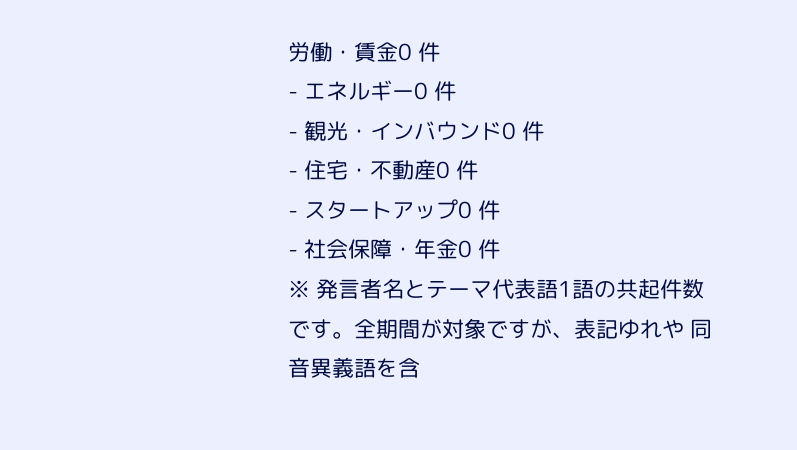労働・賃金0 件
- エネルギー0 件
- 観光・インバウンド0 件
- 住宅・不動産0 件
- スタートアップ0 件
- 社会保障・年金0 件
※ 発言者名とテーマ代表語1語の共起件数です。全期間が対象ですが、表記ゆれや 同音異義語を含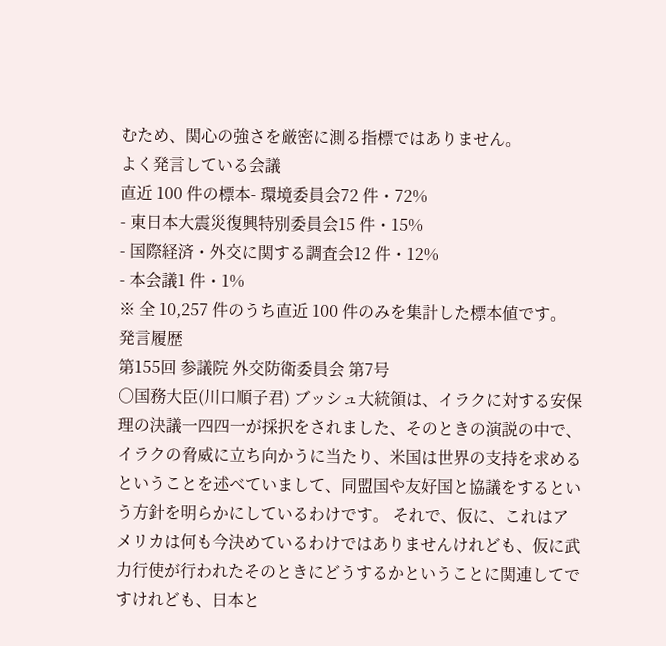むため、関心の強さを厳密に測る指標ではありません。
よく発言している会議
直近 100 件の標本- 環境委員会72 件・72%
- 東日本大震災復興特別委員会15 件・15%
- 国際経済・外交に関する調査会12 件・12%
- 本会議1 件・1%
※ 全 10,257 件のうち直近 100 件のみを集計した標本値です。
発言履歴
第155回 参議院 外交防衛委員会 第7号
○国務大臣(川口順子君) ブッシュ大統領は、イラクに対する安保理の決議一四四一が採択をされました、そのときの演説の中で、イラクの脅威に立ち向かうに当たり、米国は世界の支持を求めるということを述べていまして、同盟国や友好国と協議をするという方針を明らかにしているわけです。 それで、仮に、これはアメリカは何も今決めているわけではありませんけれども、仮に武力行使が行われたそのときにどうするかということに関連してですけれども、日本と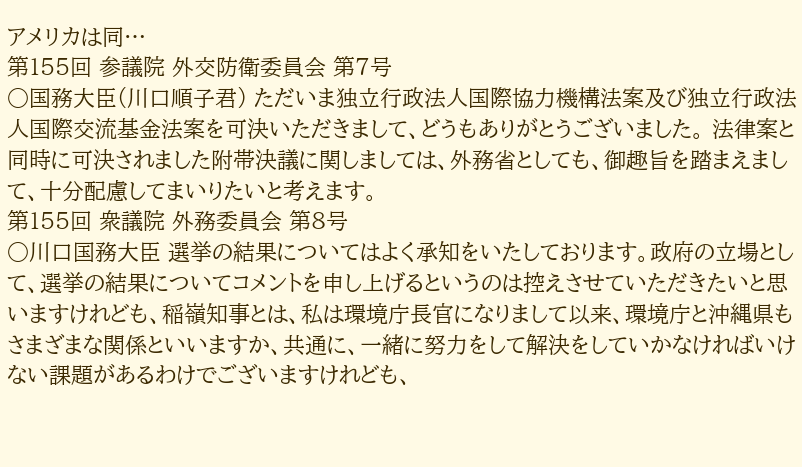アメリカは同…
第155回 参議院 外交防衛委員会 第7号
○国務大臣(川口順子君) ただいま独立行政法人国際協力機構法案及び独立行政法人国際交流基金法案を可決いただきまして、どうもありがとうございました。 法律案と同時に可決されました附帯決議に関しましては、外務省としても、御趣旨を踏まえまして、十分配慮してまいりたいと考えます。
第155回 衆議院 外務委員会 第8号
○川口国務大臣 選挙の結果についてはよく承知をいたしております。政府の立場として、選挙の結果についてコメントを申し上げるというのは控えさせていただきたいと思いますけれども、稲嶺知事とは、私は環境庁長官になりまして以来、環境庁と沖縄県もさまざまな関係といいますか、共通に、一緒に努力をして解決をしていかなければいけない課題があるわけでございますけれども、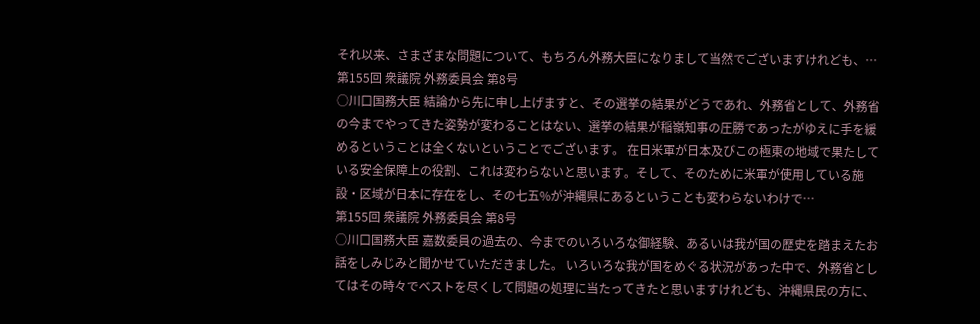それ以来、さまざまな問題について、もちろん外務大臣になりまして当然でございますけれども、…
第155回 衆議院 外務委員会 第8号
○川口国務大臣 結論から先に申し上げますと、その選挙の結果がどうであれ、外務省として、外務省の今までやってきた姿勢が変わることはない、選挙の結果が稲嶺知事の圧勝であったがゆえに手を緩めるということは全くないということでございます。 在日米軍が日本及びこの極東の地域で果たしている安全保障上の役割、これは変わらないと思います。そして、そのために米軍が使用している施設・区域が日本に存在をし、その七五%が沖縄県にあるということも変わらないわけで…
第155回 衆議院 外務委員会 第8号
○川口国務大臣 嘉数委員の過去の、今までのいろいろな御経験、あるいは我が国の歴史を踏まえたお話をしみじみと聞かせていただきました。 いろいろな我が国をめぐる状況があった中で、外務省としてはその時々でベストを尽くして問題の処理に当たってきたと思いますけれども、沖縄県民の方に、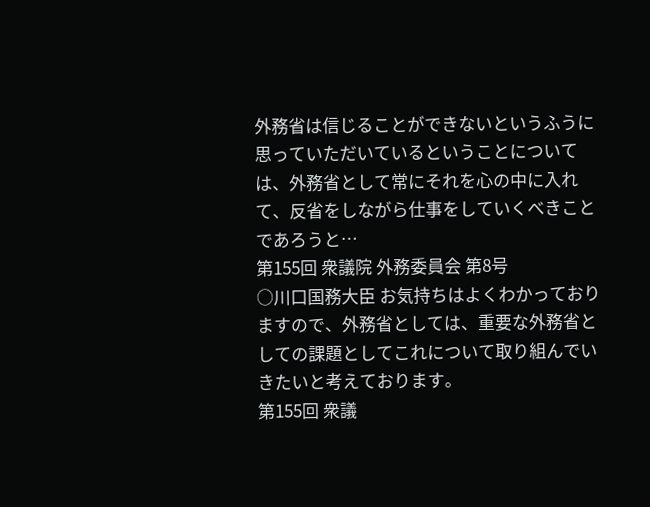外務省は信じることができないというふうに思っていただいているということについては、外務省として常にそれを心の中に入れて、反省をしながら仕事をしていくべきことであろうと…
第155回 衆議院 外務委員会 第8号
○川口国務大臣 お気持ちはよくわかっておりますので、外務省としては、重要な外務省としての課題としてこれについて取り組んでいきたいと考えております。
第155回 衆議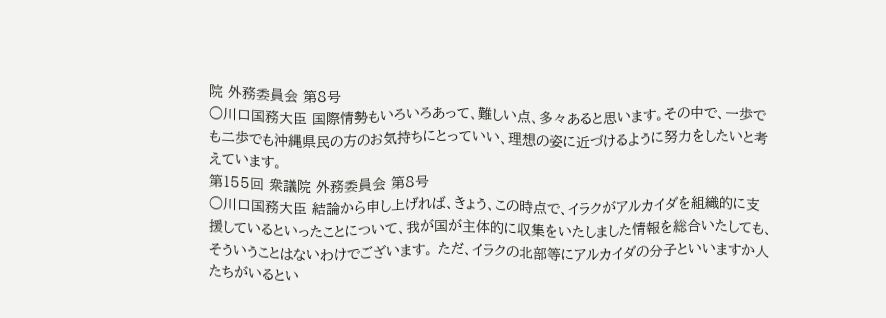院 外務委員会 第8号
○川口国務大臣 国際情勢もいろいろあって、難しい点、多々あると思います。その中で、一歩でも二歩でも沖縄県民の方のお気持ちにとっていい、理想の姿に近づけるように努力をしたいと考えています。
第155回 衆議院 外務委員会 第8号
○川口国務大臣 結論から申し上げれば、きょう、この時点で、イラクがアルカイダを組織的に支援しているといったことについて、我が国が主体的に収集をいたしました情報を総合いたしても、そういうことはないわけでございます。 ただ、イラクの北部等にアルカイダの分子といいますか人たちがいるとい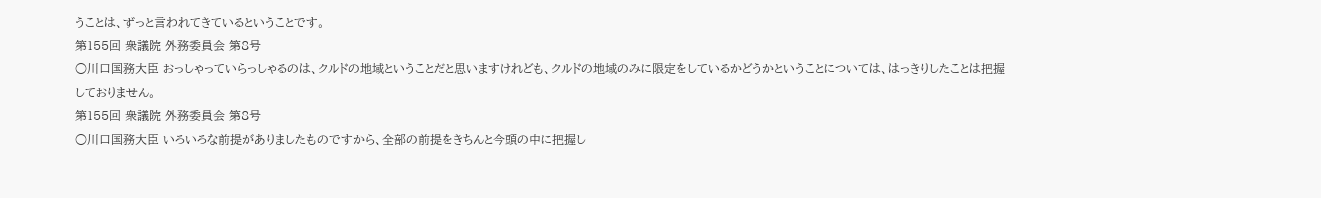うことは、ずっと言われてきているということです。
第155回 衆議院 外務委員会 第8号
○川口国務大臣 おっしゃっていらっしゃるのは、クルドの地域ということだと思いますけれども、クルドの地域のみに限定をしているかどうかということについては、はっきりしたことは把握しておりません。
第155回 衆議院 外務委員会 第8号
○川口国務大臣 いろいろな前提がありましたものですから、全部の前提をきちんと今頭の中に把握し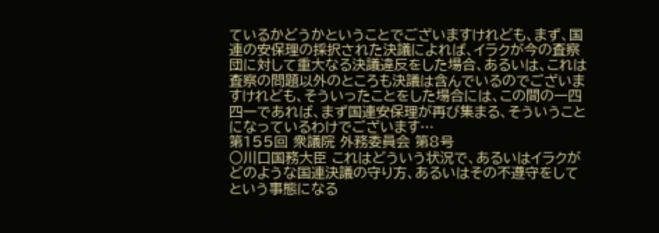ているかどうかということでございますけれども、まず、国連の安保理の採択された決議によれば、イラクが今の査察団に対して重大なる決議違反をした場合、あるいは、これは査察の問題以外のところも決議は含んでいるのでございますけれども、そういったことをした場合には、この間の一四四一であれば、まず国連安保理が再び集まる、そういうことになっているわけでございます…
第155回 衆議院 外務委員会 第8号
○川口国務大臣 これはどういう状況で、あるいはイラクがどのような国連決議の守り方、あるいはその不遵守をしてという事態になる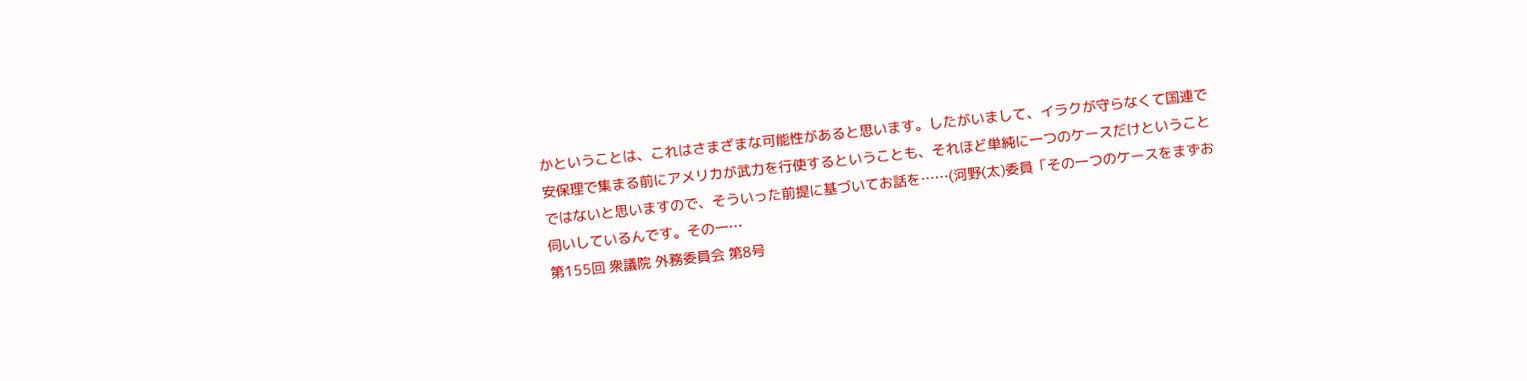かということは、これはさまざまな可能性があると思います。したがいまして、イラクが守らなくて国連で安保理で集まる前にアメリカが武力を行使するということも、それほど単純に一つのケースだけということではないと思いますので、そういった前提に基づいてお話を……(河野(太)委員「その一つのケースをまずお伺いしているんです。その一…
第155回 衆議院 外務委員会 第8号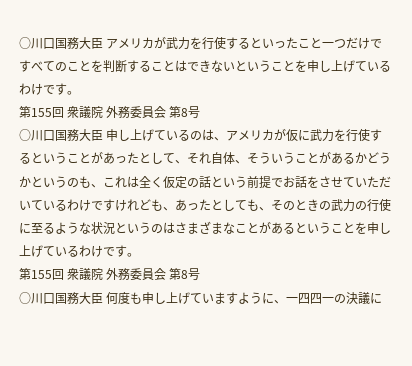○川口国務大臣 アメリカが武力を行使するといったこと一つだけですべてのことを判断することはできないということを申し上げているわけです。
第155回 衆議院 外務委員会 第8号
○川口国務大臣 申し上げているのは、アメリカが仮に武力を行使するということがあったとして、それ自体、そういうことがあるかどうかというのも、これは全く仮定の話という前提でお話をさせていただいているわけですけれども、あったとしても、そのときの武力の行使に至るような状況というのはさまざまなことがあるということを申し上げているわけです。
第155回 衆議院 外務委員会 第8号
○川口国務大臣 何度も申し上げていますように、一四四一の決議に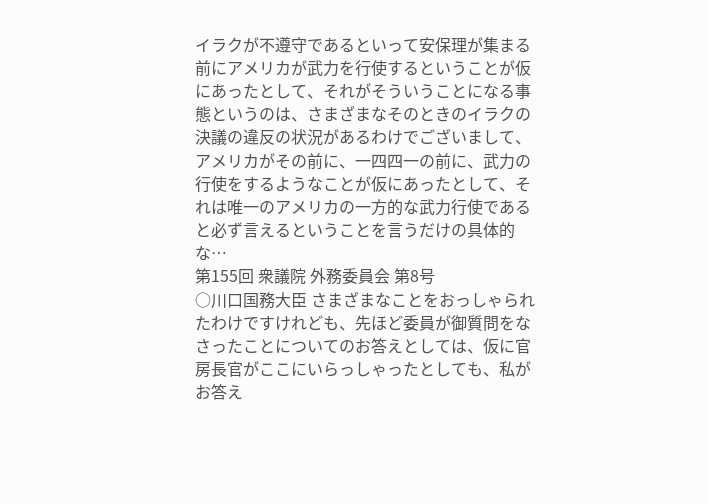イラクが不遵守であるといって安保理が集まる前にアメリカが武力を行使するということが仮にあったとして、それがそういうことになる事態というのは、さまざまなそのときのイラクの決議の違反の状況があるわけでございまして、アメリカがその前に、一四四一の前に、武力の行使をするようなことが仮にあったとして、それは唯一のアメリカの一方的な武力行使であると必ず言えるということを言うだけの具体的な…
第155回 衆議院 外務委員会 第8号
○川口国務大臣 さまざまなことをおっしゃられたわけですけれども、先ほど委員が御質問をなさったことについてのお答えとしては、仮に官房長官がここにいらっしゃったとしても、私がお答え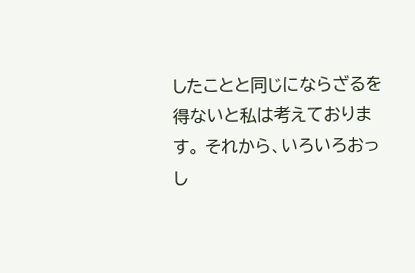したことと同じにならざるを得ないと私は考えております。 それから、いろいろおっし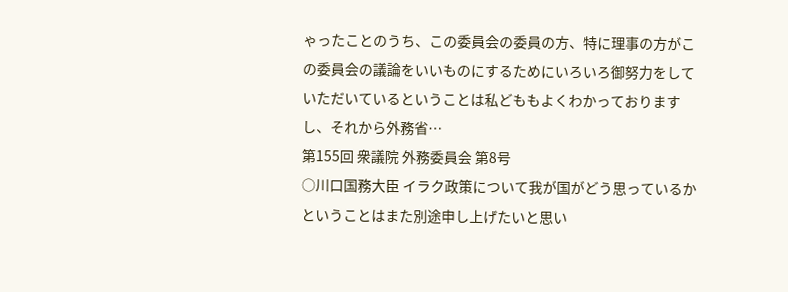ゃったことのうち、この委員会の委員の方、特に理事の方がこの委員会の議論をいいものにするためにいろいろ御努力をしていただいているということは私どももよくわかっておりますし、それから外務省…
第155回 衆議院 外務委員会 第8号
○川口国務大臣 イラク政策について我が国がどう思っているかということはまた別途申し上げたいと思い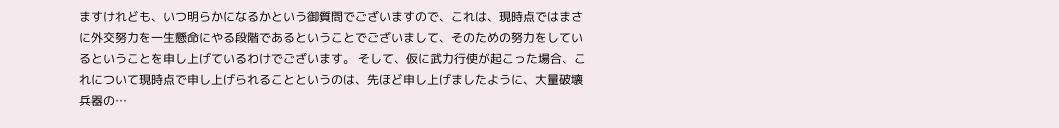ますけれども、いつ明らかになるかという御質問でございますので、これは、現時点ではまさに外交努力を一生懸命にやる段階であるということでございまして、そのための努力をしているということを申し上げているわけでございます。 そして、仮に武力行使が起こった場合、これについて現時点で申し上げられることというのは、先ほど申し上げましたように、大量破壊兵器の…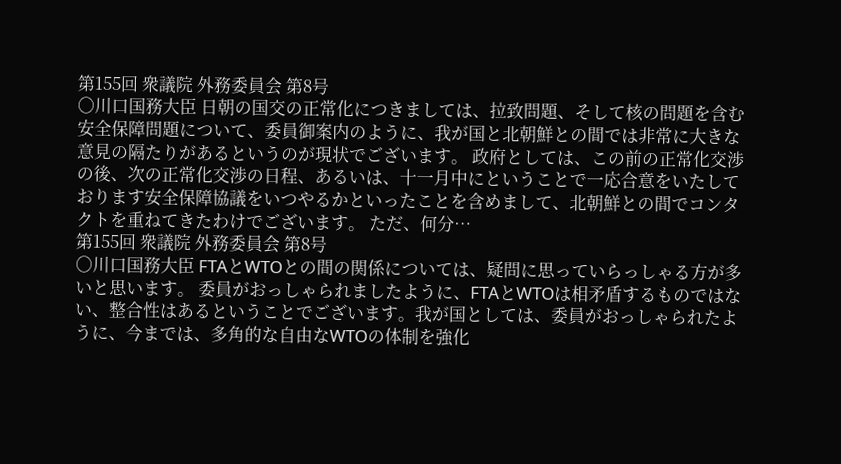第155回 衆議院 外務委員会 第8号
○川口国務大臣 日朝の国交の正常化につきましては、拉致問題、そして核の問題を含む安全保障問題について、委員御案内のように、我が国と北朝鮮との間では非常に大きな意見の隔たりがあるというのが現状でございます。 政府としては、この前の正常化交渉の後、次の正常化交渉の日程、あるいは、十一月中にということで一応合意をいたしております安全保障協議をいつやるかといったことを含めまして、北朝鮮との間でコンタクトを重ねてきたわけでございます。 ただ、何分…
第155回 衆議院 外務委員会 第8号
○川口国務大臣 FTAとWTOとの間の関係については、疑問に思っていらっしゃる方が多いと思います。 委員がおっしゃられましたように、FTAとWTOは相矛盾するものではない、整合性はあるということでございます。我が国としては、委員がおっしゃられたように、今までは、多角的な自由なWTOの体制を強化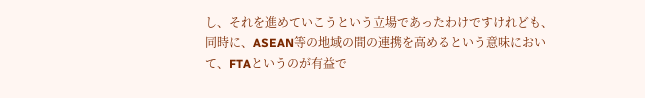し、それを進めていこうという立場であったわけですけれども、同時に、ASEAN等の地域の間の連携を高めるという意味において、FTAというのが有益で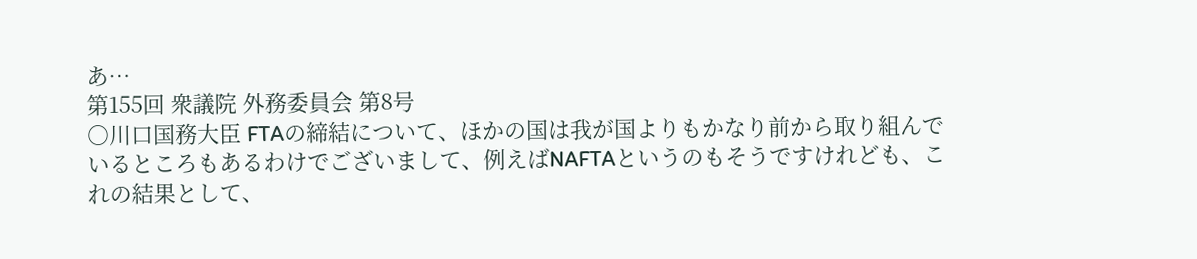あ…
第155回 衆議院 外務委員会 第8号
○川口国務大臣 FTAの締結について、ほかの国は我が国よりもかなり前から取り組んでいるところもあるわけでございまして、例えばNAFTAというのもそうですけれども、これの結果として、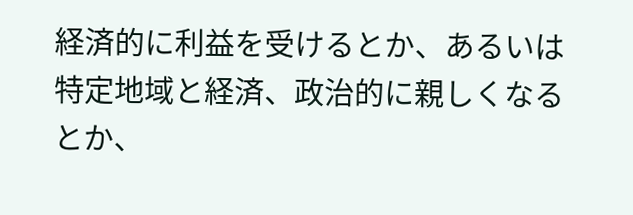経済的に利益を受けるとか、あるいは特定地域と経済、政治的に親しくなるとか、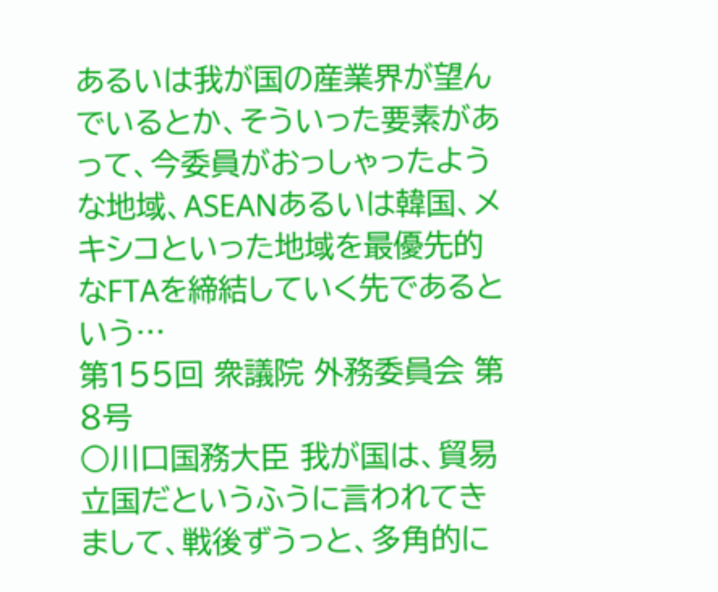あるいは我が国の産業界が望んでいるとか、そういった要素があって、今委員がおっしゃったような地域、ASEANあるいは韓国、メキシコといった地域を最優先的なFTAを締結していく先であるという…
第155回 衆議院 外務委員会 第8号
○川口国務大臣 我が国は、貿易立国だというふうに言われてきまして、戦後ずうっと、多角的に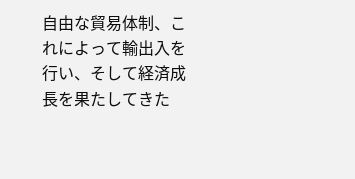自由な貿易体制、これによって輸出入を行い、そして経済成長を果たしてきた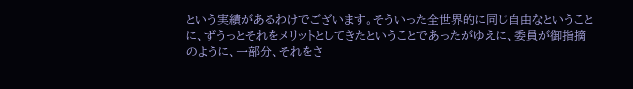という実績があるわけでございます。そういった全世界的に同じ自由なということに、ずうっとそれをメリットとしてきたということであったがゆえに、委員が御指摘のように、一部分、それをさ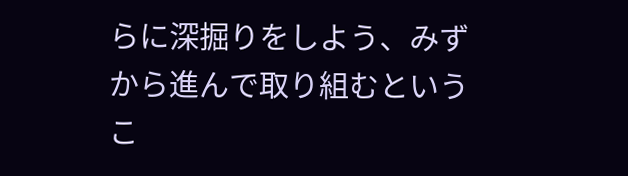らに深掘りをしよう、みずから進んで取り組むというこ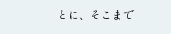とに、そこまで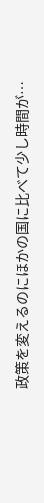政策を変えるのにほかの国に比べて少し時間が…